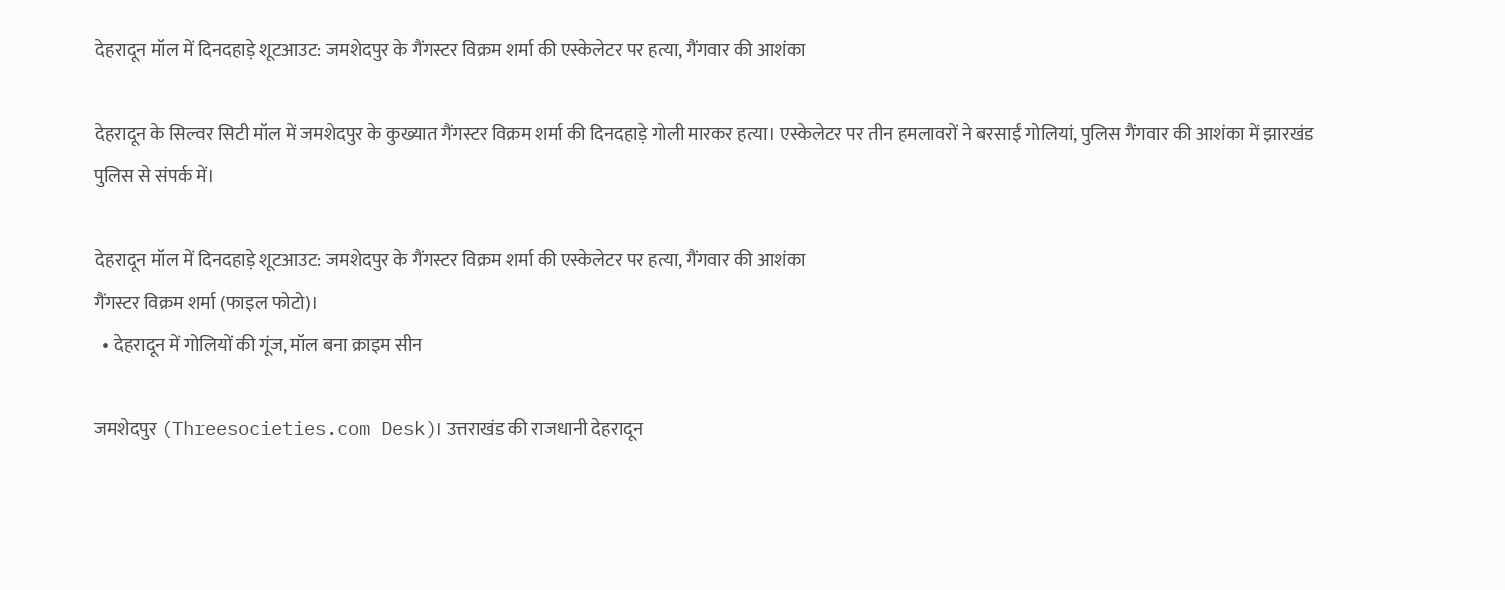देहरादून मॉल में दिनदहाड़े शूटआउट: जमशेदपुर के गैंगस्टर विक्रम शर्मा की एस्केलेटर पर हत्या, गैंगवार की आशंका

देहरादून के सिल्वर सिटी मॉल में जमशेदपुर के कुख्यात गैंगस्टर विक्रम शर्मा की दिनदहाड़े गोली मारकर हत्या। एस्केलेटर पर तीन हमलावरों ने बरसाईं गोलियां, पुलिस गैंगवार की आशंका में झारखंड पुलिस से संपर्क में।

देहरादून मॉल में दिनदहाड़े शूटआउट: जमशेदपुर के गैंगस्टर विक्रम शर्मा की एस्केलेटर पर हत्या, गैंगवार की आशंका
गैंगस्टर विक्रम शर्मा (फाइल फोटो)।
  • देहरादून में गोलियों की गूंज, मॉल बना क्राइम सीन

जमशेदपुर (Threesocieties.com Desk)। उत्तराखंड की राजधानी देहरादून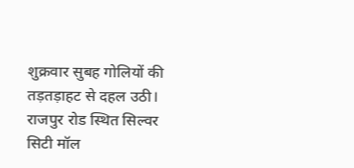शुक्रवार सुबह गोलियों की तड़तड़ाहट से दहल उठी। राजपुर रोड स्थित सिल्वर सिटी मॉल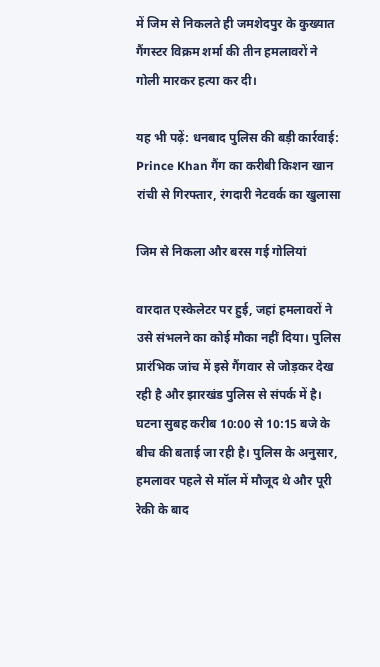में जिम से निकलते ही जमशेदपुर के कुख्यात गैंगस्टर विक्रम शर्मा की तीन हमलावरों ने गोली मारकर हत्या कर दी।

यह भी पढ़ें: धनबाद पुलिस की बड़ी कार्रवाई: Prince Khan गैंग का करीबी किशन खान रांची से गिरफ्तार, रंगदारी नेटवर्क का खुलासा

जिम से निकला और बरस गई गोलियां

वारदात एस्केलेटर पर हुई, जहां हमलावरों ने उसे संभलने का कोई मौका नहीं दिया। पुलिस प्रारंभिक जांच में इसे गैंगवार से जोड़कर देख रही है और झारखंड पुलिस से संपर्क में है। घटना सुबह करीब 10:00 से 10:15 बजे के बीच की बताई जा रही है। पुलिस के अनुसार, हमलावर पहले से मॉल में मौजूद थे और पूरी रेकी के बाद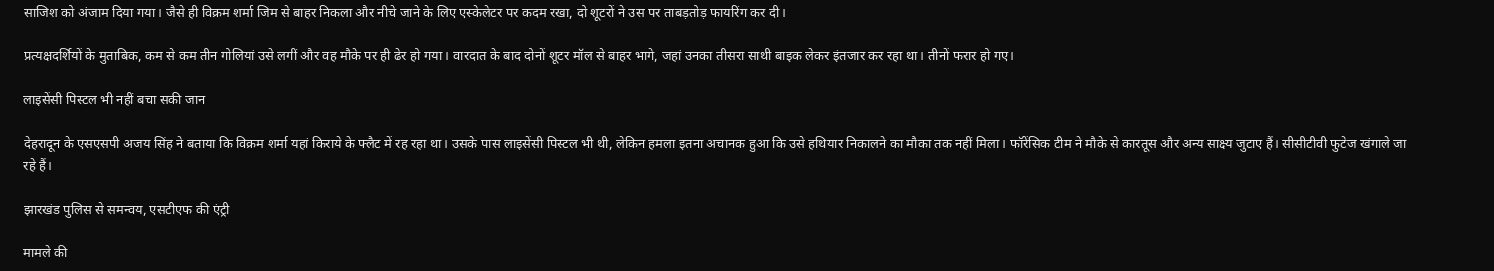साजिश को अंजाम दिया गया। जैसे ही विक्रम शर्मा जिम से बाहर निकला और नीचे जाने के लिए एस्केलेटर पर कदम रखा, दो शूटरों ने उस पर ताबड़तोड़ फायरिंग कर दी।

प्रत्यक्षदर्शियों के मुताबिक, कम से कम तीन गोलियां उसे लगीं और वह मौके पर ही ढेर हो गया। वारदात के बाद दोनों शूटर मॉल से बाहर भागे, जहां उनका तीसरा साथी बाइक लेकर इंतजार कर रहा था। तीनों फरार हो गए।

लाइसेंसी पिस्टल भी नहीं बचा सकी जान

देहरादून के एसएसपी अजय सिंह ने बताया कि विक्रम शर्मा यहां किराये के फ्लैट में रह रहा था। उसके पास लाइसेंसी पिस्टल भी थी, लेकिन हमला इतना अचानक हुआ कि उसे हथियार निकालने का मौका तक नहीं मिला। फॉरेंसिक टीम ने मौके से कारतूस और अन्य साक्ष्य जुटाए हैं। सीसीटीवी फुटेज खंगाले जा रहे हैं।

झारखंड पुलिस से समन्वय, एसटीएफ की एंट्री

मामले की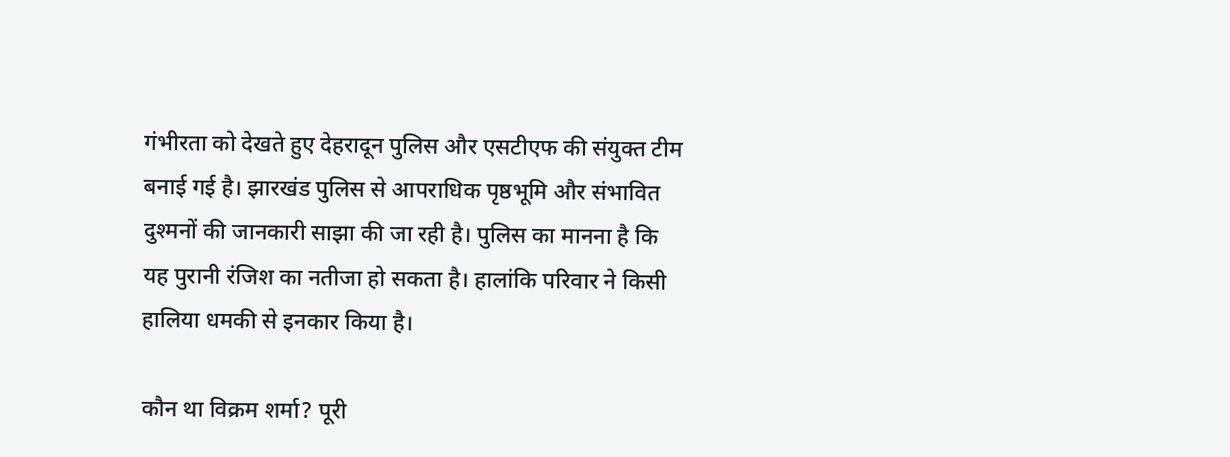गंभीरता को देखते हुए देहरादून पुलिस और एसटीएफ की संयुक्त टीम बनाई गई है। झारखंड पुलिस से आपराधिक पृष्ठभूमि और संभावित दुश्मनों की जानकारी साझा की जा रही है। पुलिस का मानना है कि यह पुरानी रंजिश का नतीजा हो सकता है। हालांकि परिवार ने किसी हालिया धमकी से इनकार किया है।

कौन था विक्रम शर्मा? पूरी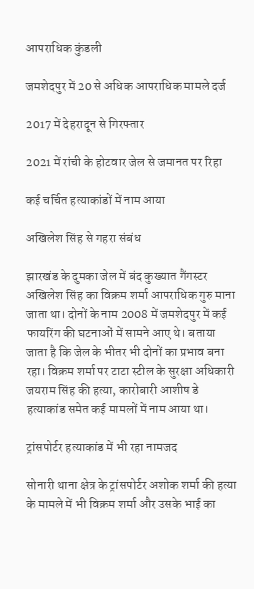आपराधिक कुंडली

जमशेदपुर में 20 से अधिक आपराधिक मामले दर्ज

2017 में देहरादून से गिरफ्तार

2021 में रांची के होटवार जेल से जमानत पर रिहा

कई चर्चित हत्याकांडों में नाम आया

अखिलेश सिंह से गहरा संबंध

झारखंड के दुमका जेल में बंद कुख्यात गैंगस्टर अखिलेश सिंह का विक्रम शर्मा आपराधिक गुरु माना जाता था। दोनों के नाम 2008 में जमशेदपुर में कई फायरिंग की घटनाओं में सामने आए थे। बताया जाता है कि जेल के भीतर भी दोनों का प्रभाव बना रहा। विक्रम शर्मा पर टाटा स्टील के सुरक्षा अधिकारी जयराम सिंह की हत्या, कारोबारी आशीष डे हत्याकांड समेत कई मामलों में नाम आया था।

ट्रांसपोर्टर हत्याकांड में भी रहा नामजद

सोनारी थाना क्षेत्र के ट्रांसपोर्टर अशोक शर्मा की हत्या के मामले में भी विक्रम शर्मा और उसके भाई का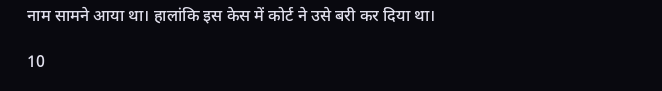नाम सामने आया था। हालांकि इस केस में कोर्ट ने उसे बरी कर दिया था।

10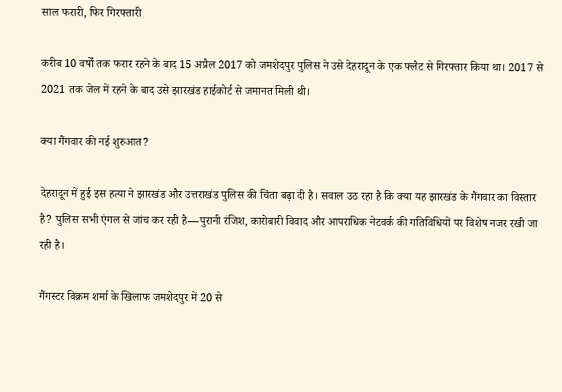साल फरारी, फिर गिरफ्तारी

करीब 10 वर्षों तक फरार रहने के बाद 15 अप्रैल 2017 को जमशेदपुर पुलिस ने उसे देहरादून के एक फ्लैट से गिरफ्तार किया था। 2017 से 2021 तक जेल में रहने के बाद उसे झारखंड हाईकोर्ट से जमानत मिली थी।

क्या गैंगवार की नई शुरुआत?

देहरादून में हुई इस हत्या ने झारखंड और उत्तराखंड पुलिस की चिंता बढ़ा दी है। सवाल उठ रहा है कि क्या यह झारखंड के गैंगवार का विस्तार है? पुलिस सभी एंगल से जांच कर रही है—पुरानी रंजिश, कारोबारी विवाद और आपराधिक नेटवर्क की गतिविधियों पर विशेष नजर रखी जा रही है।

गैंगस्टर विक्रम शर्मा के खिलाफ जमशेदपुर में 20 से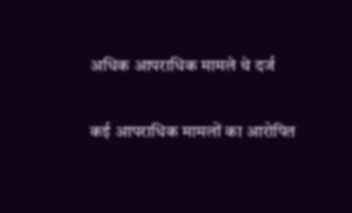अधिक आपराधिक मामले थे दर्ज

कई आपराधिक मामलों का आरोपित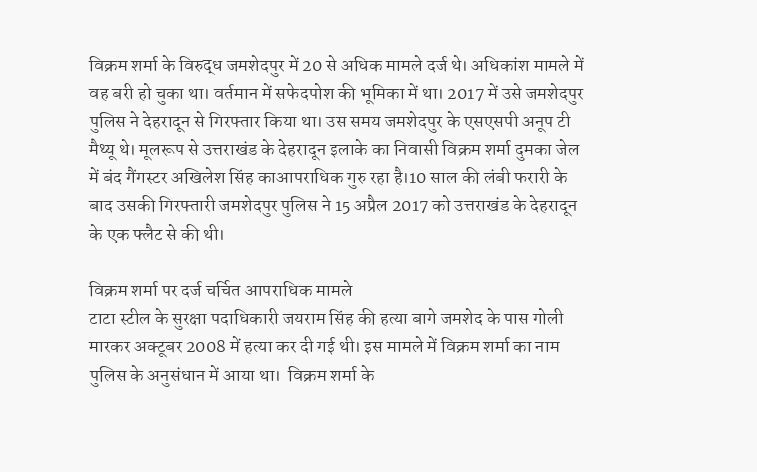विक्रम शर्मा के विरुद्ध जमशेदपुर में 20 से अधिक मामले दर्ज थे। अधिकांश मामले में वह बरी हो चुका था। वर्तमान में सफेदपोश की भूमिका में था। 2017 में उसे जमशेदपुर पुलिस ने देहरादून से गिरफ्तार किया था। उस समय जमशेदपुर के एसएसपी अनूप टी मैथ्यू थे। मूलरूप से उत्तराखंड के देहरादून इलाके का निवासी विक्रम शर्मा दुमका जेल में बंद गैंगस्टर अखिलेश सिंह काआपराधिक गुरु रहा है।10 साल की लंबी फरारी के बाद उसकी गिरफ्तारी जमशेदपुर पुलिस ने 15 अप्रैल 2017 को उत्तराखंड के देहरादून के एक फ्लैट से की थी।

विक्रम शर्मा पर दर्ज चर्चित आपराधिक मामले
टाटा स्टील के सुरक्षा पदाधिकारी जयराम सिंह की हत्या बागे जमशेद के पास गोली मारकर अक्टूबर 2008 में हत्या कर दी गई थी। इस मामले में विक्रम शर्मा का नाम पुलिस के अनुसंधान में आया था।  विक्रम शर्मा के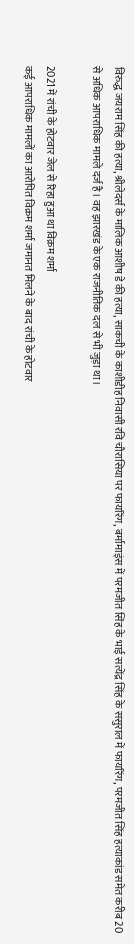विरुद्ध जयराम सिंह की हत्या, श्रीलेदर्स के मालिक आशीष डे की हत्या, साकची के काशीडीह निवासी रवि चौरासिया पर फायरिंग, बर्मामाइंस में परमजीत सिंह के भाई सत्येंद्र सिंह के ससुराल में फायरिंग, परमजीत सिंह हत्याकांड समेत करीब 20 से अधिक आपराधिक मामले दर्ज है। वह झारखंड के एक राजनीतिक दल से भी जुड़ा था।

2021 में रांची के होटवार जेल से रिहा हुआ था विक्रम शर्मा
कई आपराधिक मामलों का आरोपित विक्रम शर्मा जमानत मिलने के बाद रांची के होटवार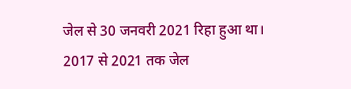जेल से 30 जनवरी 2021 रिहा हुआ था। 2017 से 2021 तक जेल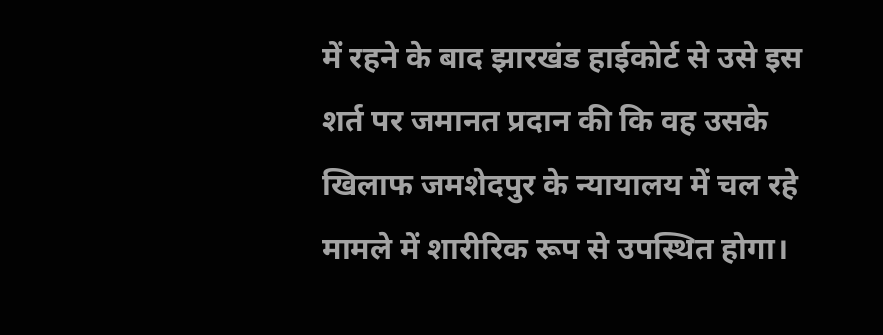में रहने के बाद झारखंड हाईकोर्ट से उसे इस शर्त पर जमानत प्रदान की कि वह उसके खिलाफ जमशेदपुर के न्यायालय में चल रहे मामले में शारीरिक रूप से उपस्थित होगा।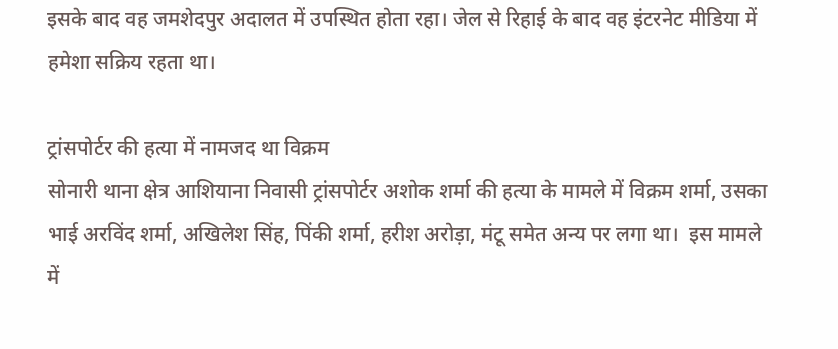इसके बाद वह जमशेदपुर अदालत में उपस्थित होता रहा। जेल से रिहाई के बाद वह इंटरनेट मीडिया में हमेशा सक्रिय रहता था।

ट्रांसपोर्टर की हत्या में नामजद था विक्रम
सोनारी थाना क्षेत्र आशियाना निवासी ट्रांसपोर्टर अशोक शर्मा की हत्या के मामले में विक्रम शर्मा, उसका भाई अरविंद शर्मा, अखिलेश सिंह, पिंकी शर्मा, हरीश अरोड़ा, मंटू समेत अन्य पर लगा था।  इस मामले में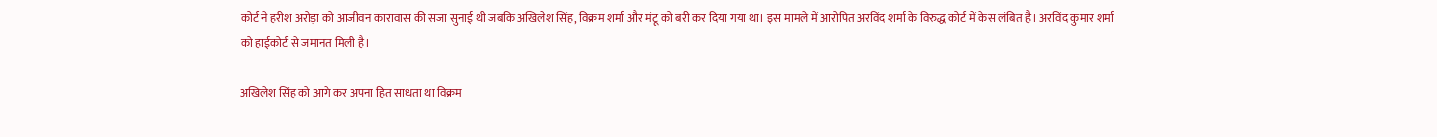कोर्ट ने हरीश अरोड़ा को आजीवन कारावास की सजा सुनाई थी जबकि अखिलेश सिंह, विक्रम शर्मा और मंटू को बरी कर दिया गया था। इस मामले में आरोपित अरविंद शर्मा के विरुद्ध कोर्ट में केस लंबित है। अरविंद कुमार शर्मा को हाईकोर्ट से जमानत मिली है।

अखिलेश सिंह को आगे कर अपना हित साधता था विक्रम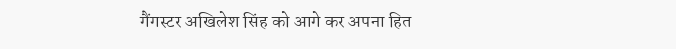गैंगस्टर अखिलेश सिंह को आगे कर अपना हित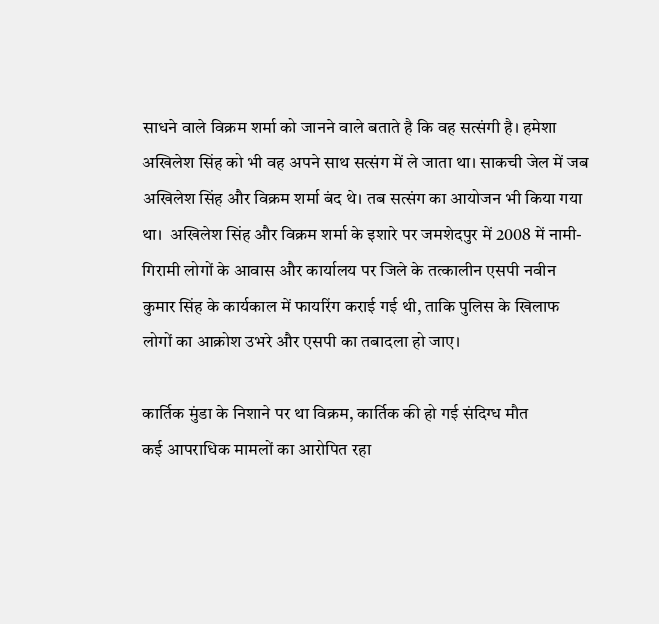साधने वाले विक्रम शर्मा को जानने वाले बताते है कि वह सत्संगी है। हमेशा अखिलेश सिंह को भी वह अपने साथ सत्संग में ले जाता था। साकची जेल में जब अखिलेश सिंह और विक्रम शर्मा बंद थे। तब सत्संग का आयोजन भी किया गया था।  अखिलेश सिंह और विक्रम शर्मा के इशारे पर जमशेदपुर में 2008 में नामी-गिरामी लोगों के आवास और कार्यालय पर जिले के तत्कालीन एसपी नवीन कुमार सिंह के कार्यकाल में फायरिंग कराई गई थी, ताकि पुलिस के खिलाफ लोगों का आक्रोश उभरे और एसपी का तबादला हो जाए।

कार्तिक मुंडा के निशाने पर था विक्रम, कार्तिक की हो गई संदिग्ध मौत
कई आपराधिक मामलों का आरोपित रहा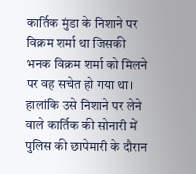कार्तिक मुंडा के निशाने पर विक्रम शर्मा था जिसकी भनक विक्रम शर्मा को मिलने पर वह सचेत हो गया था। हालांकि उसे निशाने पर लेने वाले कार्तिक की सोनारी में पुलिस की छापेमारी के दौरान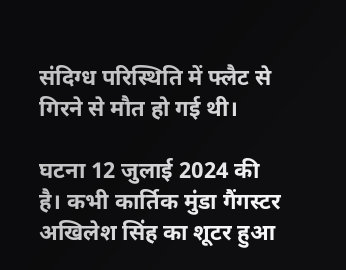संदिग्ध परिस्थिति में फ्लैट से गिरने से मौत हो गई थी।

घटना 12 जुलाई 2024 की है। कभी कार्तिक मुंडा गैंगस्टर अखिलेश सिंह का शूटर हुआ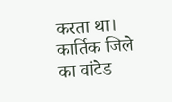करता था। कार्तिक जिले का वांटेड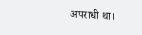अपराधी था।